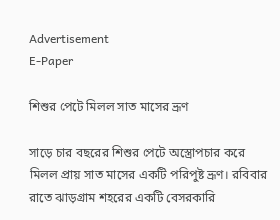Advertisement
E-Paper

শিশুর পেটে মিলল সাত মাসের ভ্রূণ

সাড়ে চার বছরের শিশুর পেটে অস্ত্রোপচার করে মিলল প্রায় সাত মাসের একটি পরিপুষ্ট ভ্রূণ। রবিবার রাতে ঝাড়গ্রাম শহরের একটি বেসরকারি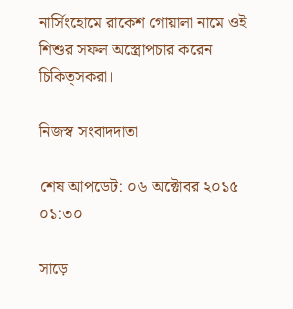নার্সিংহোমে রাকেশ গোয়ালা নামে ওই শিশুর সফল অস্ত্রোপচার করেন চিকিত্‌সকরা।

নিজস্ব সংবাদদাতা

শেষ আপডেট: ০৬ অক্টোবর ২০১৫ ০১:৩০

সাড়ে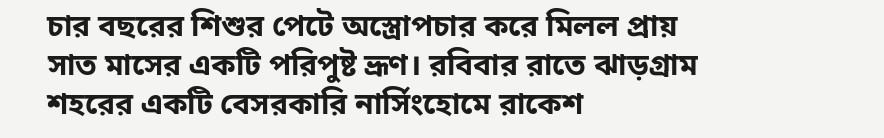চার বছরের শিশুর পেটে অস্ত্রোপচার করে মিলল প্রায় সাত মাসের একটি পরিপুষ্ট ভ্রূণ। রবিবার রাতে ঝাড়গ্রাম শহরের একটি বেসরকারি নার্সিংহোমে রাকেশ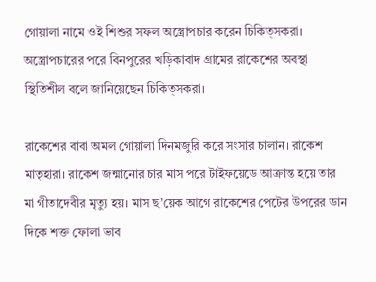গোয়ালা নামে ওই শিশুর সফল অস্ত্রোপচার করেন চিকিত্‌সকরা। অস্ত্রোপচারের পরে বিনপুরের খড়িকাবাদ গ্রামের রাকেশের অবস্থা স্থিতিশীল বলে জানিয়েছেন চিকিত্‌সকরা।

রাকেশের বাবা অমল গোয়ালা দিনমজুরি করে সংসার চালান। রাকেশ মাতৃহারা। রাকেশ জন্মানোর চার মাস পরে টাইফয়েডে আক্রান্ত হয়ে তার মা গীতাদেবীর মৃত্যু হয়। মাস ছ’য়েক আগে রাকেশের পেটের উপরের ডান দিকে শক্ত ফোলা ভাব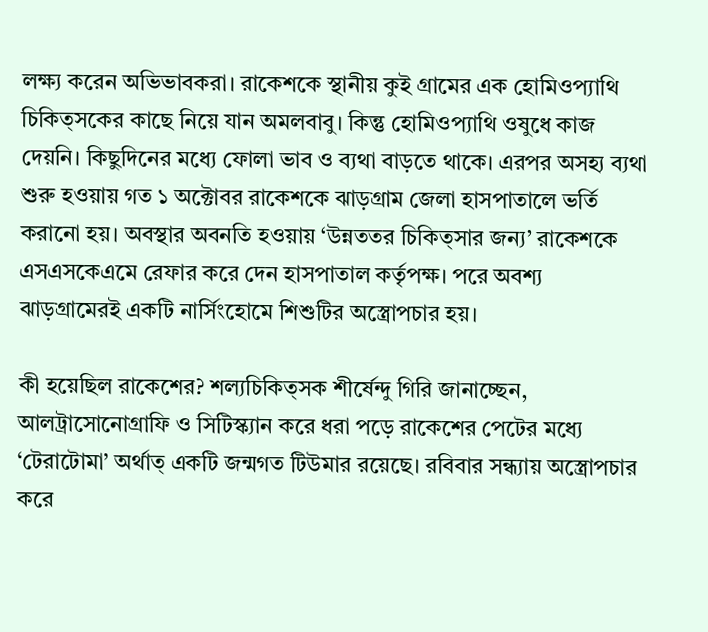লক্ষ্য করেন অভিভাবকরা। রাকেশকে স্থানীয় কুই গ্রামের এক হোমিওপ্যাথি চিকিত্‌সকের কাছে নিয়ে যান অমলবাবু। কিন্তু হোমিওপ্যাথি ওষুধে কাজ দেয়নি। কিছুদিনের মধ্যে ফোলা ভাব ও ব্যথা বাড়তে থাকে। এরপর অসহ্য ব্যথা শুরু হওয়ায় গত ১ অক্টোবর রাকেশকে ঝাড়গ্রাম জেলা হাসপাতালে ভর্তি করানো হয়। অবস্থার অবনতি হওয়ায় ‘উন্নততর চিকিত্‌সার জন্য’ রাকেশকে এসএসকেএমে রেফার করে দেন হাসপাতাল কর্তৃপক্ষ। পরে অবশ্য ঝাড়গ্রামেরই একটি নার্সিংহোমে শিশুটির অস্ত্রোপচার হয়।

কী হয়েছিল রাকেশের? শল্যচিকিত্‌সক শীর্ষেন্দু গিরি জানাচ্ছেন, আলট্রাসোনোগ্রাফি ও সিটিস্ক্যান করে ধরা পড়ে রাকেশের পেটের মধ্যে ‘টেরাটোমা’ অর্থাত্‌ একটি জন্মগত টিউমার রয়েছে। রবিবার সন্ধ্যায় অস্ত্রোপচার করে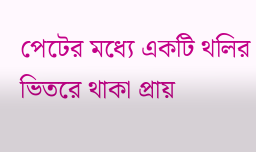পেটের মধ্যে একটি থলির ভিতরে থাকা প্রায়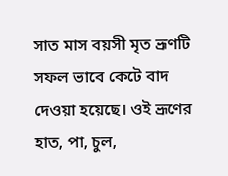সাত মাস বয়সী মৃত ভ্রূণটি সফল ভাবে কেটে বাদ দেওয়া হয়েছে। ওই ভ্রূণের হাত, পা, চুল,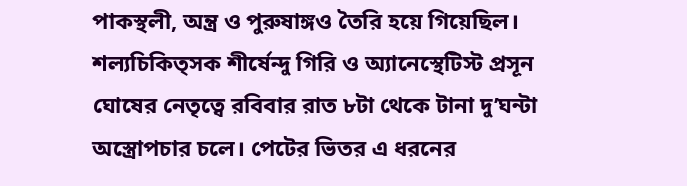পাকস্থলী, অন্ত্র ও পুরুষাঙ্গও তৈরি হয়ে গিয়েছিল। শল্যচিকিত্‌সক শীর্ষেন্দু গিরি ও অ্যানেস্থেটিস্ট প্রসূন ঘোষের নেতৃত্বে রবিবার রাত ৮টা থেকে টানা দু’ঘন্টা অস্ত্রোপচার চলে। পেটের ভিতর এ ধরনের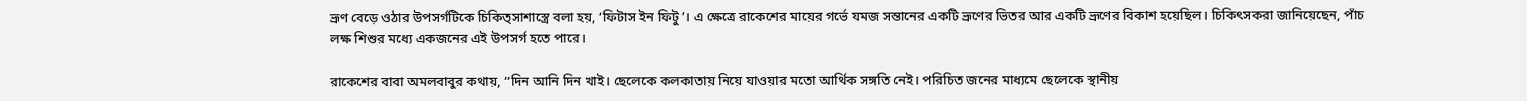ভ্রূণ বেড়ে ওঠার উপসর্গটিকে চিকিত্‌সাশাস্ত্রে বলা হয়, ‘ফিটাস ইন ফিটু’। এ ক্ষেত্রে রাকেশের মায়ের গর্ভে যমজ সন্তানের একটি ভ্রূণের ভিতর আর একটি ভ্রূণের বিকাশ হয়েছিল। চিকিৎসকরা জানিয়েছেন, পাঁচ লক্ষ শিশুর মধ্যে একজনের এই উপসর্গ হতে পারে।

রাকেশের বাবা অমলবাবুর কথায়, ‘‘দিন আনি দিন খাই। ছেলেকে কলকাতায় নিয়ে যাওয়ার মতো আর্থিক সঙ্গতি নেই। পরিচিত জনের মাধ্যমে ছেলেকে স্থানীয়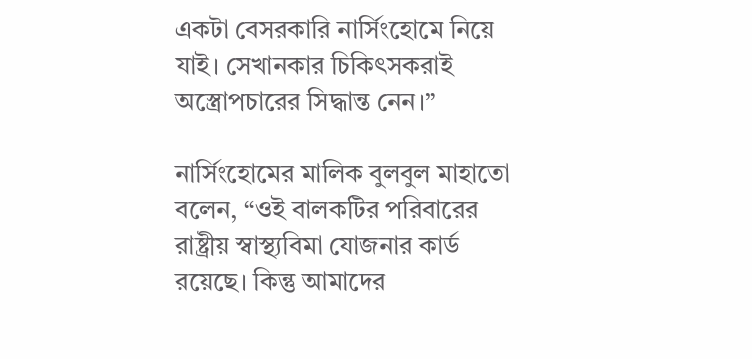একটা বেসরকারি নার্সিংহোমে নিয়ে যাই। সেখানকার চিকিৎসকরাই অস্ত্রোপচারের সিদ্ধান্ত নেন।”

নার্সিংহোমের মালিক বুলবুল মাহাতো বলেন, “ওই বালকটির পরিবারের রাষ্ট্রীয় স্বাস্থ্যবিমা যোজনার কার্ড রয়েছে। কিন্তু আমাদের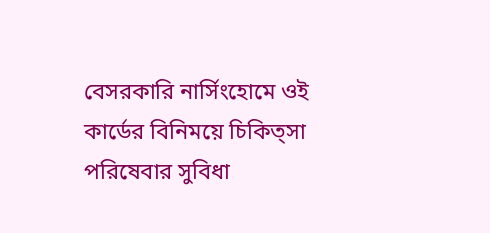বেসরকারি নার্সিংহোমে ওই কার্ডের বিনিময়ে চিকিত্‌সা পরিষেবার সুবিধা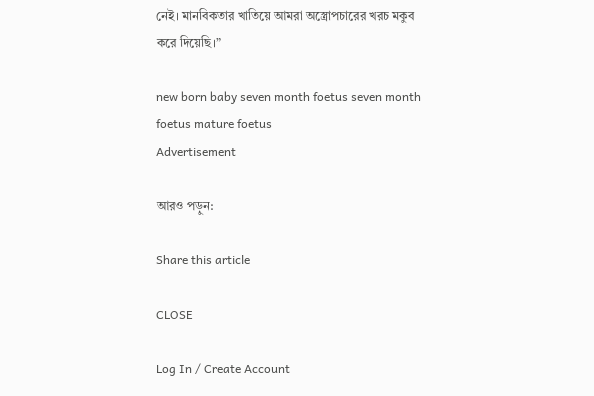নেই। মানবিকতার খাতিয়ে আমরা অস্ত্রোপচারের খরচ মকুব
করে দিয়েছি।”

new born baby seven month foetus seven month foetus mature foetus
Advertisement

আরও পড়ুন:

Share this article

CLOSE

Log In / Create Account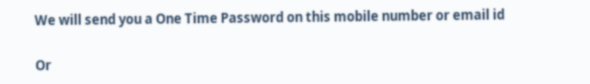We will send you a One Time Password on this mobile number or email id

Or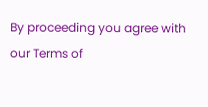By proceeding you agree with our Terms of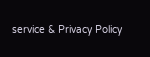service & Privacy Policy